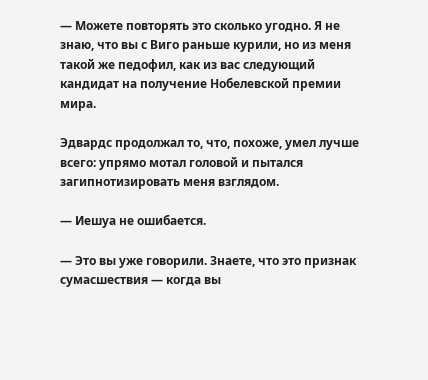— Можете повторять это сколько угодно. Я не знаю, что вы с Виго раньше курили, но из меня такой же педофил, как из вас следующий кандидат на получение Нобелевской премии мира.

Эдвардс продолжал то, что, похоже, умел лучше всего: упрямо мотал головой и пытался загипнотизировать меня взглядом.

— Иешуа не ошибается.

— Это вы уже говорили. Знаете, что это признак сумасшествия — когда вы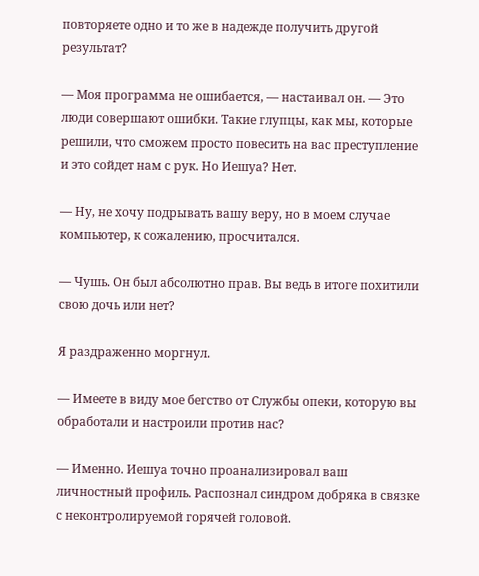повторяете одно и то же в надежде получить другой результат?

— Моя программа не ошибается, — настаивал он. — Это люди совершают ошибки. Такие глупцы, как мы, которые решили, что сможем просто повесить на вас преступление и это сойдет нам с рук. Но Иешуа? Нет.

— Ну, не хочу подрывать вашу веру, но в моем случае компьютер, к сожалению, просчитался.

— Чушь. Он был абсолютно прав. Вы ведь в итоге похитили свою дочь или нет?

Я раздраженно моргнул.

— Имеете в виду мое бегство от Службы опеки, которую вы обработали и настроили против нас?

— Именно. Иешуа точно проанализировал ваш личностный профиль. Распознал синдром добряка в связке с неконтролируемой горячей головой.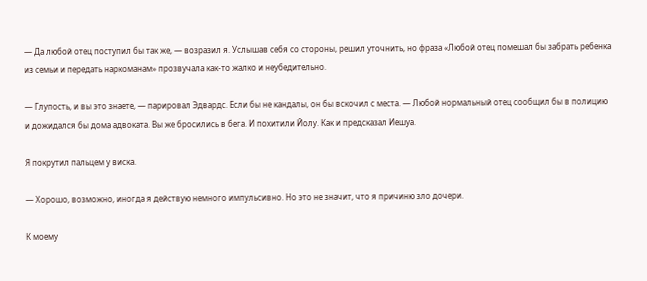— Да любой отец поступил бы так же, — возразил я. Услышав себя со стороны, решил уточнить, но фраза «Любой отец помешал бы забрать ребенка из семьи и передать наркоманам» прозвучала как-то жалко и неубедительно.

— Глупость, и вы это знаете, — парировал Эдвардс. Если бы не кандалы, он бы вскочил с места. — Любой нормальный отец сообщил бы в полицию и дожидался бы дома адвоката. Вы же бросились в бега. И похитили Йолу. Как и предсказал Иешуа.

Я покрутил пальцем у виска.

— Хорошо, возможно, иногда я действую немного импульсивно. Но это не значит, что я причиню зло дочери.

К моему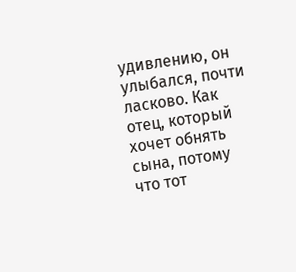удивлению, он улыбался, почти ласково. Как отец, который хочет обнять сына, потому что тот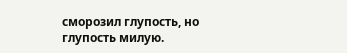сморозил глупость, но глупость милую.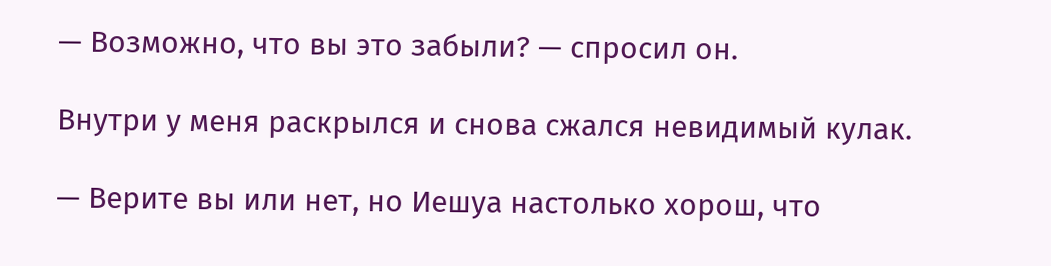— Возможно, что вы это забыли? — спросил он.

Внутри у меня раскрылся и снова сжался невидимый кулак.

— Верите вы или нет, но Иешуа настолько хорош, что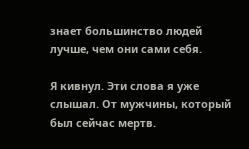знает большинство людей лучше, чем они сами себя.

Я кивнул. Эти слова я уже слышал. От мужчины, который был сейчас мертв.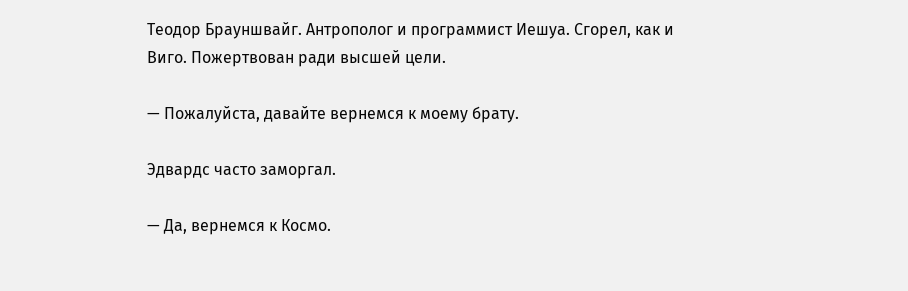Теодор Брауншвайг. Антрополог и программист Иешуа. Сгорел, как и Виго. Пожертвован ради высшей цели.

— Пожалуйста, давайте вернемся к моему брату.

Эдвардс часто заморгал.

— Да, вернемся к Космо.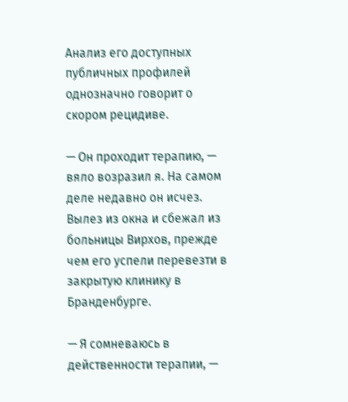Анализ его доступных публичных профилей однозначно говорит о скором рецидиве.

— Он проходит терапию, — вяло возразил я. На самом деле недавно он исчез. Вылез из окна и сбежал из больницы Вирхов, прежде чем его успели перевезти в закрытую клинику в Бранденбурге.

— Я сомневаюсь в действенности терапии, —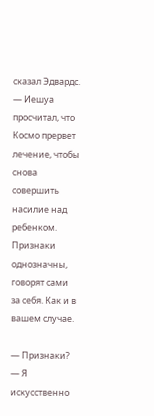сказал Эдвардс. — Иешуа просчитал, что Космо прервет лечение, чтобы снова совершить насилие над ребенком. Признаки однозначны, говорят сами за себя. Как и в вашем случае.

— Признаки? — Я искусственно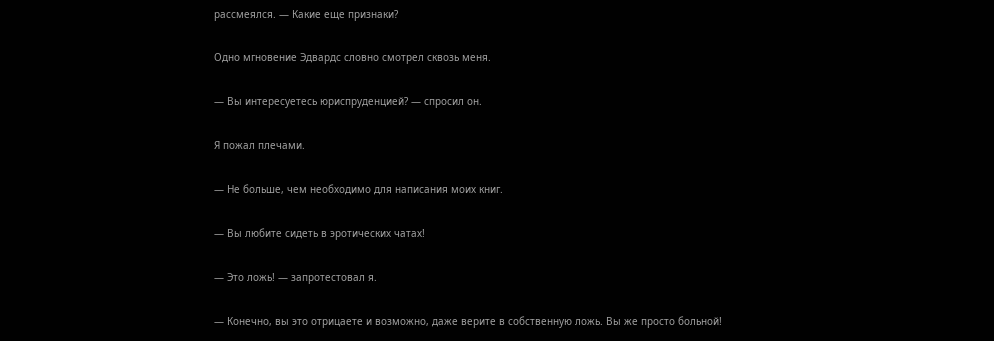рассмеялся. — Какие еще признаки?

Одно мгновение Эдвардс словно смотрел сквозь меня.

— Вы интересуетесь юриспруденцией? — спросил он.

Я пожал плечами.

— Не больше, чем необходимо для написания моих книг.

— Вы любите сидеть в эротических чатах!

— Это ложь! — запротестовал я.

— Конечно, вы это отрицаете и возможно, даже верите в собственную ложь. Вы же просто больной!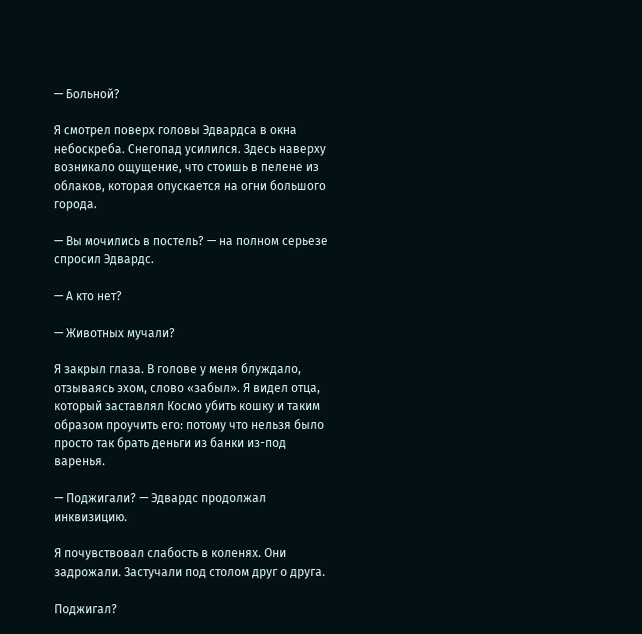— Больной?

Я смотрел поверх головы Эдвардса в окна небоскреба. Снегопад усилился. Здесь наверху возникало ощущение, что стоишь в пелене из облаков, которая опускается на огни большого города.

— Вы мочились в постель? — на полном серьезе спросил Эдвардс.

— А кто нет?

— Животных мучали?

Я закрыл глаза. В голове у меня блуждало, отзываясь эхом, слово «забыл». Я видел отца, который заставлял Космо убить кошку и таким образом проучить его: потому что нельзя было просто так брать деньги из банки из-под варенья.

— Поджигали? — Эдвардс продолжал инквизицию.

Я почувствовал слабость в коленях. Они задрожали. Застучали под столом друг о друга.

Поджигал?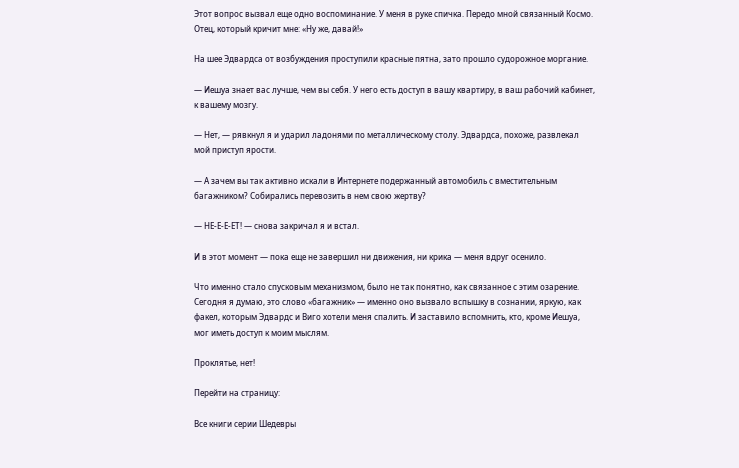Этот вопрос вызвал еще одно воспоминание. У меня в руке спичка. Передо мной связанный Космо. Отец, который кричит мне: «Ну же, давай!»

На шее Эдвардса от возбуждения проступили красные пятна, зато прошло судорожное моргание.

— Иешуа знает вас лучше, чем вы себя. У него есть доступ в вашу квартиру, в ваш рабочий кабинет, к вашему мозгу.

— Нет, — рявкнул я и ударил ладонями по металлическому столу. Эдвардса, похоже, развлекал мой приступ ярости.

— А зачем вы так активно искали в Интернете подержанный автомобиль с вместительным багажником? Собирались перевозить в нем свою жертву?

— НЕ-Е-Е-ЕТ! — снова закричал я и встал.

И в этот момент — пока еще не завершил ни движения, ни крика — меня вдруг осенило.

Что именно стало спусковым механизмом, было не так понятно, как связанное с этим озарение. Сегодня я думаю, это слово «багажник» — именно оно вызвало вспышку в сознании, яркую, как факел, которым Эдвардс и Виго хотели меня спалить. И заставило вспомнить, кто, кроме Иешуа, мог иметь доступ к моим мыслям.

Проклятье, нет!

Перейти на страницу:

Все книги серии Шедевры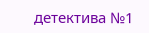детектива №1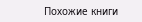Похожие книги